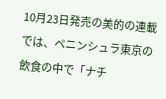10月23日発売の美的の連載では、ペニンシュラ東京の飲食の中で「ナチ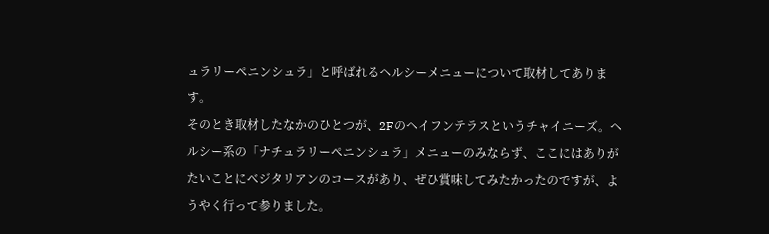ュラリーペニンシュラ」と呼ばれるヘルシーメニューについて取材してあります。
そのとき取材したなかのひとつが、2Fのヘイフンテラスというチャイニーズ。ヘルシー系の「ナチュラリーペニンシュラ」メニューのみならず、ここにはありがたいことにベジタリアンのコースがあり、ぜひ賞味してみたかったのですが、ようやく行って参りました。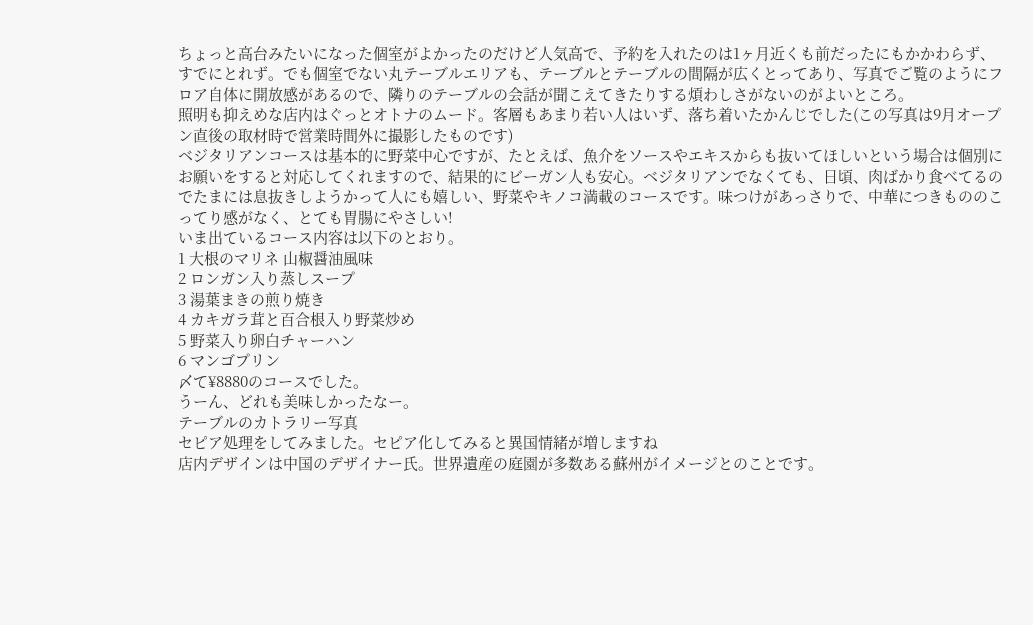ちょっと高台みたいになった個室がよかったのだけど人気高で、予約を入れたのは1ヶ月近くも前だったにもかかわらず、すでにとれず。でも個室でない丸テーブルエリアも、テーブルとテーブルの間隔が広くとってあり、写真でご覧のようにフロア自体に開放感があるので、隣りのテーブルの会話が聞こえてきたりする煩わしさがないのがよいところ。
照明も抑えめな店内はぐっとオトナのムード。客層もあまり若い人はいず、落ち着いたかんじでした(この写真は9月オープン直後の取材時で営業時間外に撮影したものです)
ベジタリアンコースは基本的に野菜中心ですが、たとえば、魚介をソースやエキスからも抜いてほしいという場合は個別にお願いをすると対応してくれますので、結果的にビーガン人も安心。ベジタリアンでなくても、日頃、肉ばかり食べてるのでたまには息抜きしようかって人にも嬉しい、野菜やキノコ満載のコースです。味つけがあっさりで、中華につきもののこってり感がなく、とても胃腸にやさしい!
いま出ているコース内容は以下のとおり。
1 大根のマリネ 山椒醤油風味
2 ロンガン入り蒸しスープ
3 湯葉まきの煎り焼き
4 カキガラ茸と百合根入り野菜炒め
5 野菜入り卵白チャーハン
6 マンゴプリン
〆て¥8880のコースでした。
うーん、どれも美味しかったなー。
テーブルのカトラリー写真
セピア処理をしてみました。セピア化してみると異国情緒が増しますね
店内デザインは中国のデザイナー氏。世界遺産の庭園が多数ある蘇州がイメージとのことです。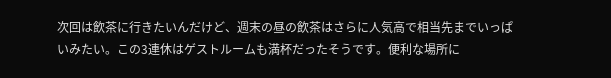次回は飲茶に行きたいんだけど、週末の昼の飲茶はさらに人気高で相当先までいっぱいみたい。この3連休はゲストルームも満杯だったそうです。便利な場所に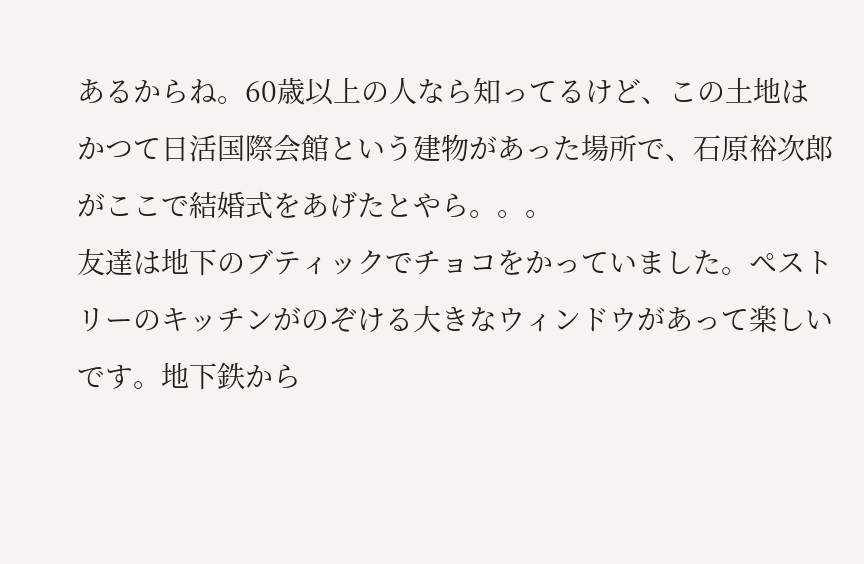あるからね。60歳以上の人なら知ってるけど、この土地はかつて日活国際会館という建物があった場所で、石原裕次郎がここで結婚式をあげたとやら。。。
友達は地下のブティックでチョコをかっていました。ペストリーのキッチンがのぞける大きなウィンドウがあって楽しいです。地下鉄から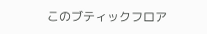このブティックフロア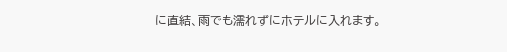に直結、雨でも濡れずにホテルに入れます。